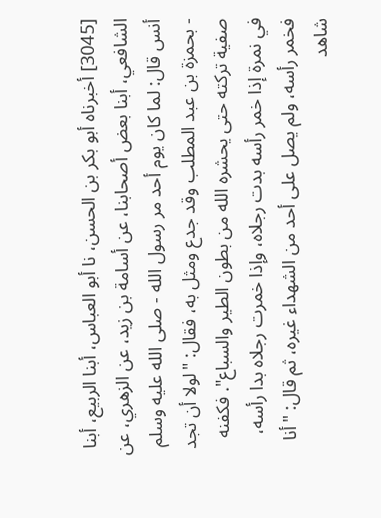[3045] أخبرناه أبو بكر بن الحسن، نا أبو العباس، أبنا الربيع، أبنا الشافعي، أبنا بعض أصحابنا، عن أسامة بن زيد، عن الزهري، عن أنس قال: لما كان يوم أحد مر رسول الله - صلى الله عليه وسلم - بحمزة بن عبد المطلب وقد جدع ومثل به، فقال: "لولا أن تجد صفية تركته حتى يحشره الله من بطون الطير والسباع". فكفنه في نمرة إذا خمر رأسه بدت رجلاه، وإذا خمرت رجلاه بدا رأسه، فخمر رأسه، ولم يصل على أحد من الشهداء غيره، ثم قال: "أنا شاهد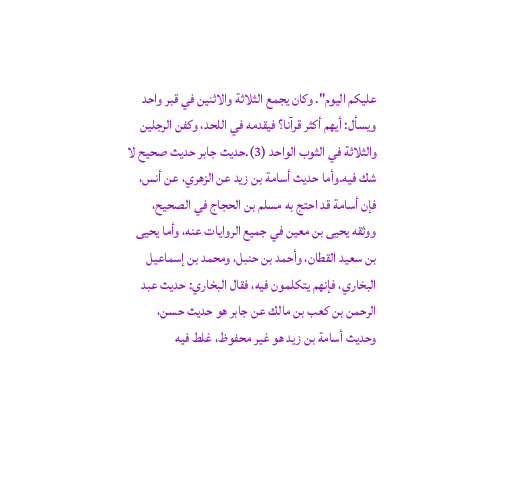عليكم اليوم". وكان يجمع الثلاثة والاثنين في قبر واحد ويسأل: أيهم أكثر قرآنا؟ فيقدمه في اللحد، وكفن الرجلين والثلاثة في الثوب الواحد (3).حديث جابر حديث صحيح لا شك فيه.وأما حديث أسامة بن زيد عن الزهري، عن أنس، فإن أسامة قد احتج به مسلم بن الحجاج في الصحيح، ووثقه يحيى بن معين في جميع الروايات عنه، وأما يحيى بن سعيد القطان، وأحمد بن حنبل، ومحمد بن إسماعيل البخاري، فإنهم يتكلمون فيه، فقال البخاري: حديث عبد الرحمن بن كعب بن مالك عن جابر هو حديث حسن، وحديث أسامة بن زيد هو غير محفوظ، غلط فيه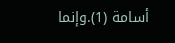أسامة (1).وإنما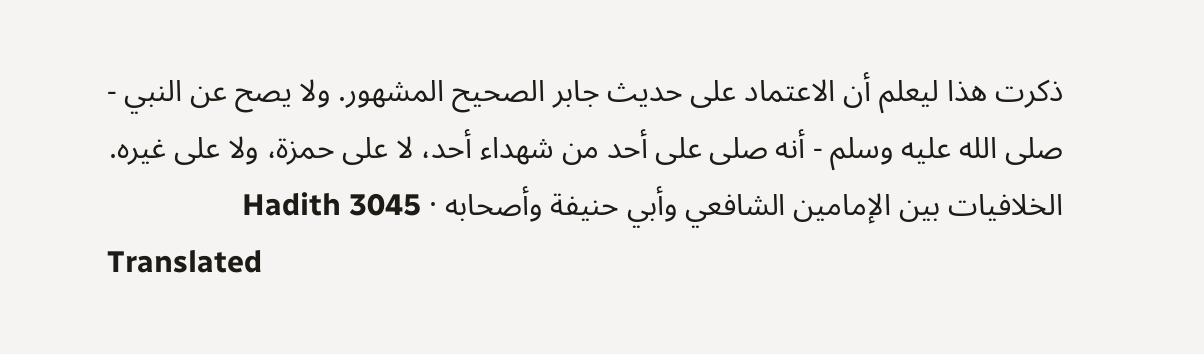ذكرت هذا ليعلم أن الاعتماد على حديث جابر الصحيح المشهور. ولا يصح عن النبي - صلى الله عليه وسلم - أنه صلى على أحد من شهداء أحد، لا على حمزة، ولا على غيره.
الخلافيات بين الإمامين الشافعي وأبي حنيفة وأصحابه · Hadith 3045
Translated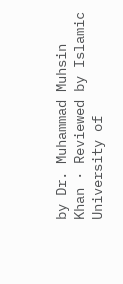by Dr. Muhammad Muhsin Khan · Reviewed by Islamic University of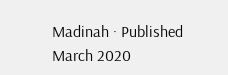Madinah · Published March 2020